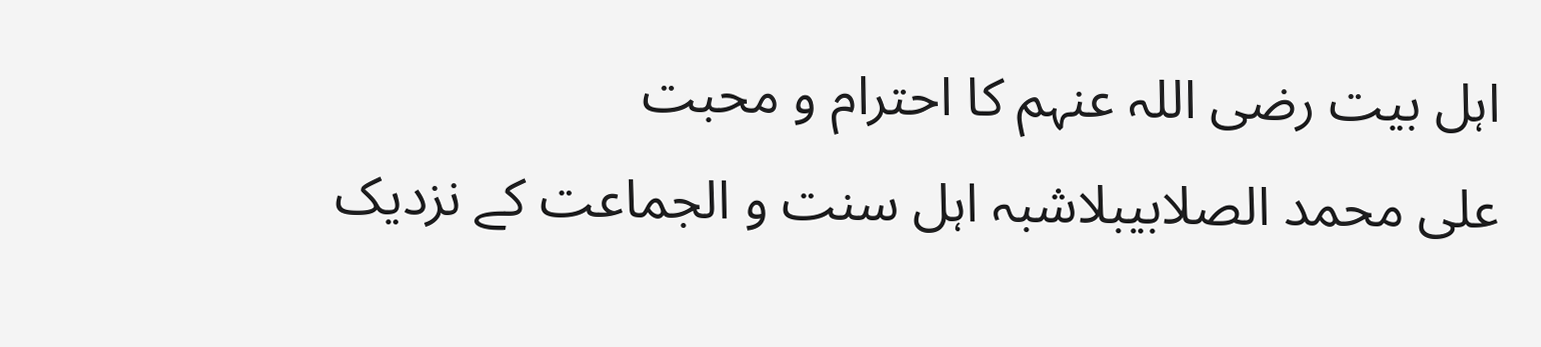اہل بیت رضی اللہ عنہم کا احترام و محبت
علی محمد الصلابیبلاشبہ اہل سنت و الجماعت کے نزدیک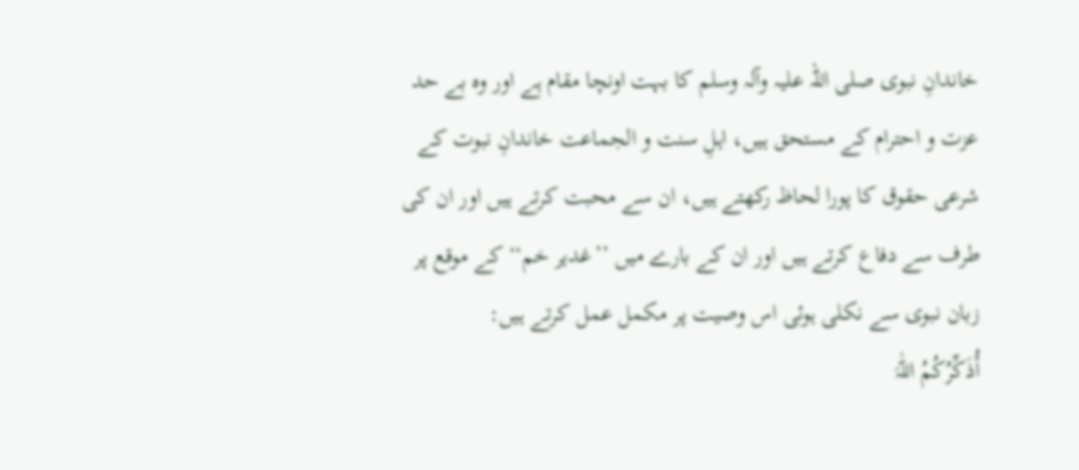خاندانِ نبوی صلی اللہ علیہ وآلہ وسلم کا بہت اونچا مقام ہے اور وہ بے حد عزت و احترام کے مستحق ہیں، اہلِ سنت و الجماعت خاندانِ نبوت کے شرعی حقوق کا پورا لحاظ رکھتے ہیں، ان سے محبت کرتے ہیں اور ان کی طرف سے دفاع کرتے ہیں اور ان کے بارے میں ’’غدیر خم‘‘ کے موقع پر زبان نبوی سے نکلی ہوئی اس وصیت پر مکمل عمل کرتے ہیں:
أُذَکِّرُکُمُ اللّٰہَ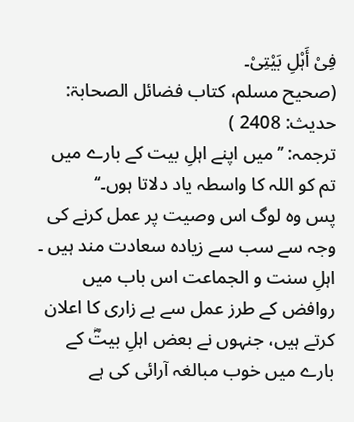فِیْ أَہْلِ بَیْتِیْ۔
(صحیح مسلم، کتاب فضائل الصحابۃ: حدیث: 2408 )
ترجمہ: ’’میں اپنے اہلِ بیت کے بارے میں تم کو اللہ کا واسطہ یاد دلاتا ہوں۔‘‘
پس وہ لوگ اس وصیت پر عمل کرنے کی وجہ سے سب سے زیادہ سعادت مند ہیں ۔ اہلِ سنت و الجماعت اس باب میں روافض کے طرز عمل سے بے زاری کا اعلان کرتے ہیں، جنہوں نے بعض اہلِ بیتؓ کے بارے میں خوب مبالغہ آرائی کی ہے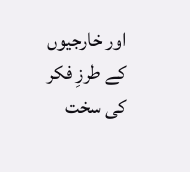اور خارجیوں کے طرزِ فکر کی سخت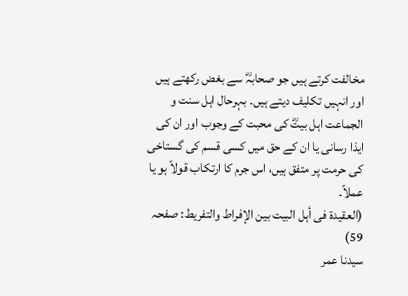مخالفت کرتے ہیں جو صحابہؓ سے بغض رکھتے ہیں اور انہیں تکلیف دیتے ہیں۔ بہرحال اہل سنت و الجماعت اہل بیتؓ کی محبت کے وجوب اور ان کی ایذا رسانی یا ان کے حق میں کسی قسم کی گستاخی کی حرمت پر متفق ہیں، اس جرم کا ارتکاب قولاً ہو یا عملاً۔
(العقیدۃ فی أہل البیت بین الإفراط والتفریط: صفحہ 59)
سیدنا عمر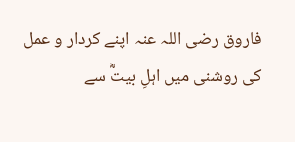فاروق رضی اللہ عنہ اپنے کردار و عمل کی روشنی میں اہلِ بیتؓ سے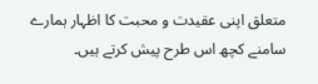متعلق اپنی عقیدت و محبت کا اظہار ہمارے سامنے کچھ اس طرح پیش کرتے ہیں۔